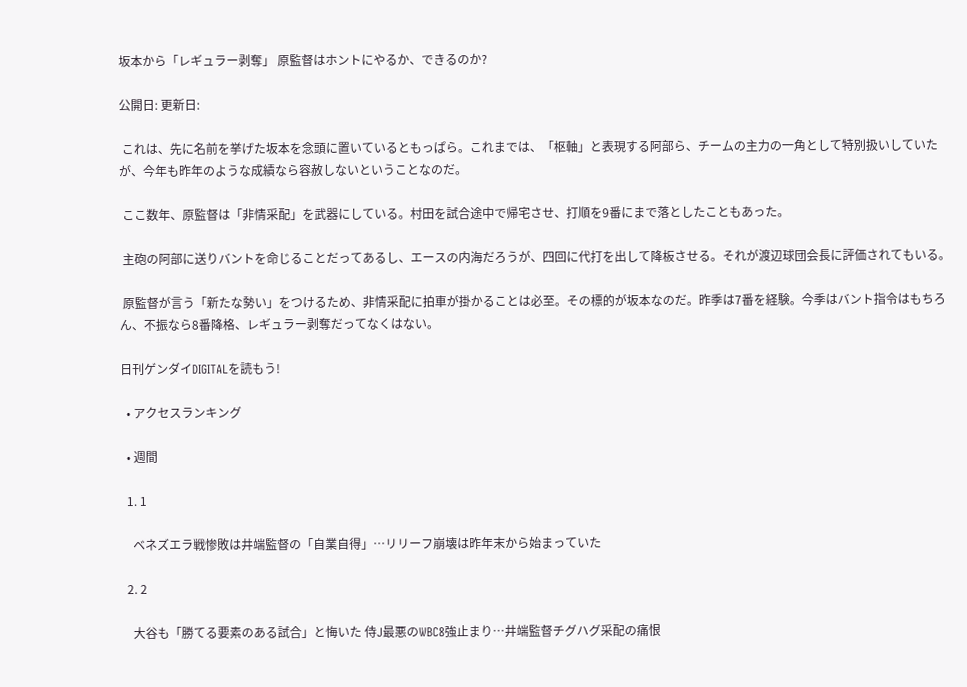坂本から「レギュラー剥奪」 原監督はホントにやるか、できるのか?

公開日: 更新日:

 これは、先に名前を挙げた坂本を念頭に置いているともっぱら。これまでは、「枢軸」と表現する阿部ら、チームの主力の一角として特別扱いしていたが、今年も昨年のような成績なら容赦しないということなのだ。

 ここ数年、原監督は「非情采配」を武器にしている。村田を試合途中で帰宅させ、打順を9番にまで落としたこともあった。

 主砲の阿部に送りバントを命じることだってあるし、エースの内海だろうが、四回に代打を出して降板させる。それが渡辺球団会長に評価されてもいる。

 原監督が言う「新たな勢い」をつけるため、非情采配に拍車が掛かることは必至。その標的が坂本なのだ。昨季は7番を経験。今季はバント指令はもちろん、不振なら8番降格、レギュラー剥奪だってなくはない。

日刊ゲンダイDIGITALを読もう!

  • アクセスランキング

  • 週間

  1. 1

    ベネズエラ戦惨敗は井端監督の「自業自得」…リリーフ崩壊は昨年末から始まっていた

  2. 2

    大谷も「勝てる要素のある試合」と悔いた 侍J最悪のWBC8強止まり…井端監督チグハグ采配の痛恨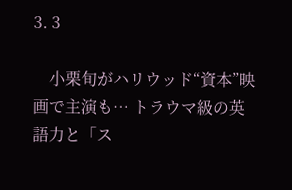3. 3

    小栗旬がハリウッド“資本”映画で主演も… トラウマ級の英語力と「ス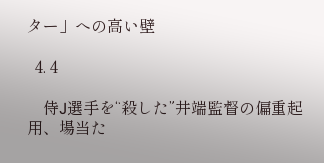ター」への高い壁

  4. 4

    侍J選手を“殺した”井端監督の偏重起用、場当た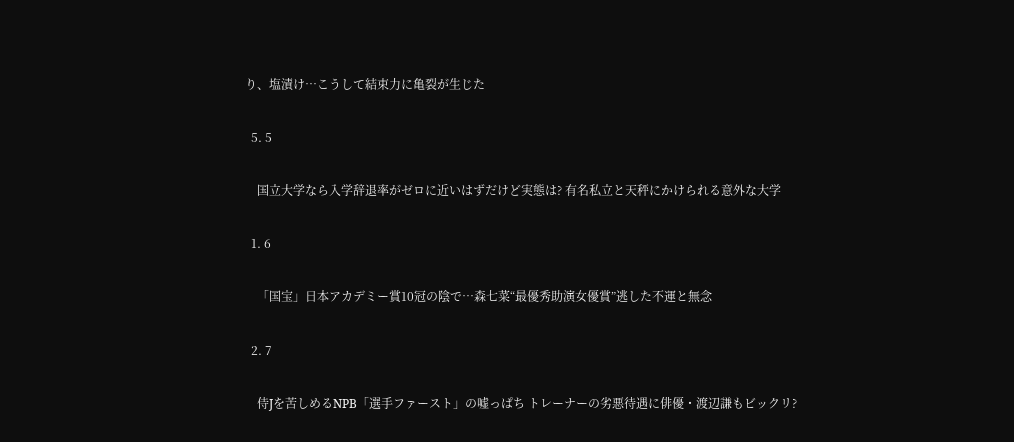り、塩漬け…こうして結束力に亀裂が生じた

  5. 5

    国立大学なら入学辞退率がゼロに近いはずだけど実態は? 有名私立と天秤にかけられる意外な大学

  1. 6

    「国宝」日本アカデミー賞10冠の陰で…森七菜“最優秀助演女優賞”逃した不運と無念

  2. 7

    侍Jを苦しめるNPB「選手ファースト」の嘘っぱち トレーナーの劣悪待遇に俳優・渡辺謙もビックリ?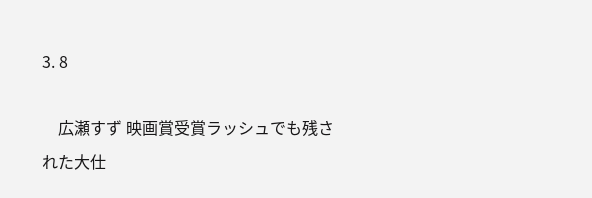3. 8

    広瀬すず 映画賞受賞ラッシュでも残された大仕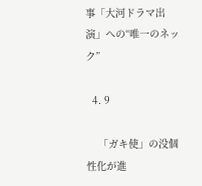事「大河ドラマ出演」への“唯一のネック”

  4. 9

    「ガキ使」の没個性化が進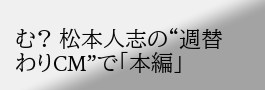む? 松本人志の“週替わりCM”で「本編」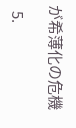が希薄化の危機

  5.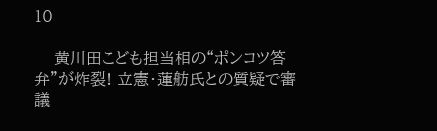10

    黄川田こども担当相の“ポンコツ答弁”が炸裂! 立憲・蓮舫氏との質疑で審議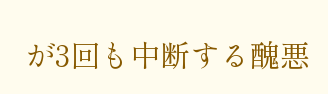が3回も中断する醜悪